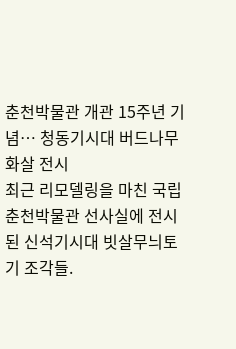춘천박물관 개관 15주년 기념… 청동기시대 버드나무 화살 전시
최근 리모델링을 마친 국립춘천박물관 선사실에 전시된 신석기시대 빗살무늬토기 조각들.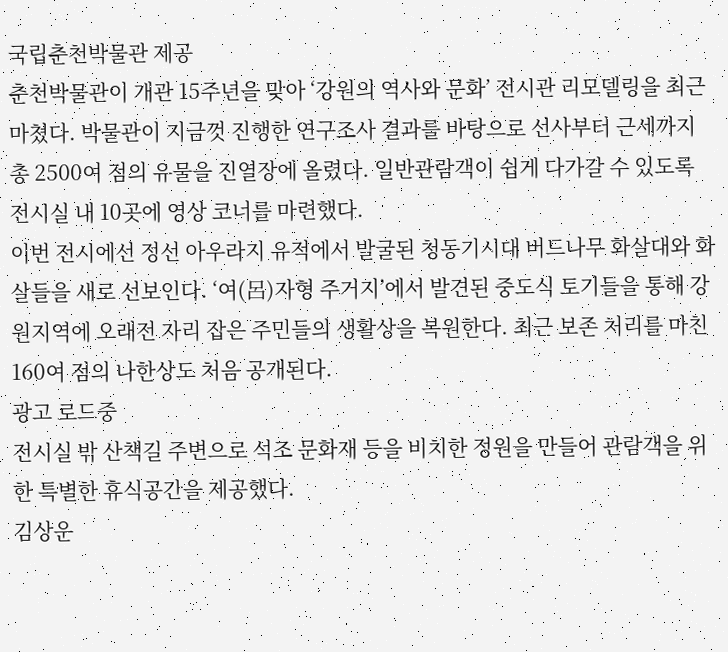국립춘천박물관 제공
춘천박물관이 개관 15주년을 맞아 ‘강원의 역사와 문화’ 전시관 리모델링을 최근 마쳤다. 박물관이 지금껏 진행한 연구조사 결과를 바탕으로 선사부터 근세까지 총 2500여 점의 유물을 진열장에 올렸다. 일반관람객이 쉽게 다가갈 수 있도록 전시실 내 10곳에 영상 코너를 마련했다.
이번 전시에선 정선 아우라지 유적에서 발굴된 청동기시대 버드나무 화살대와 화살들을 새로 선보인다. ‘여(呂)자형 주거지’에서 발견된 중도식 토기들을 통해 강원지역에 오래전 자리 잡은 주민들의 생활상을 복원한다. 최근 보존 처리를 마친 160여 점의 나한상도 처음 공개된다.
광고 로드중
전시실 밖 산책길 주변으로 석조 문화재 등을 비치한 정원을 만들어 관람객을 위한 특별한 휴식공간을 제공했다.
김상운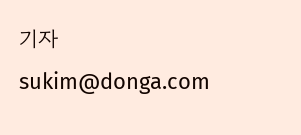기자 sukim@donga.com